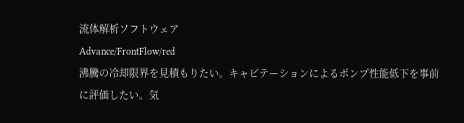流体解析ソフトウェア
Advance/FrontFlow/red
沸騰の冷却限界を見積もりたい。キャビテーションによるポンプ性能低下を事前に評価したい。気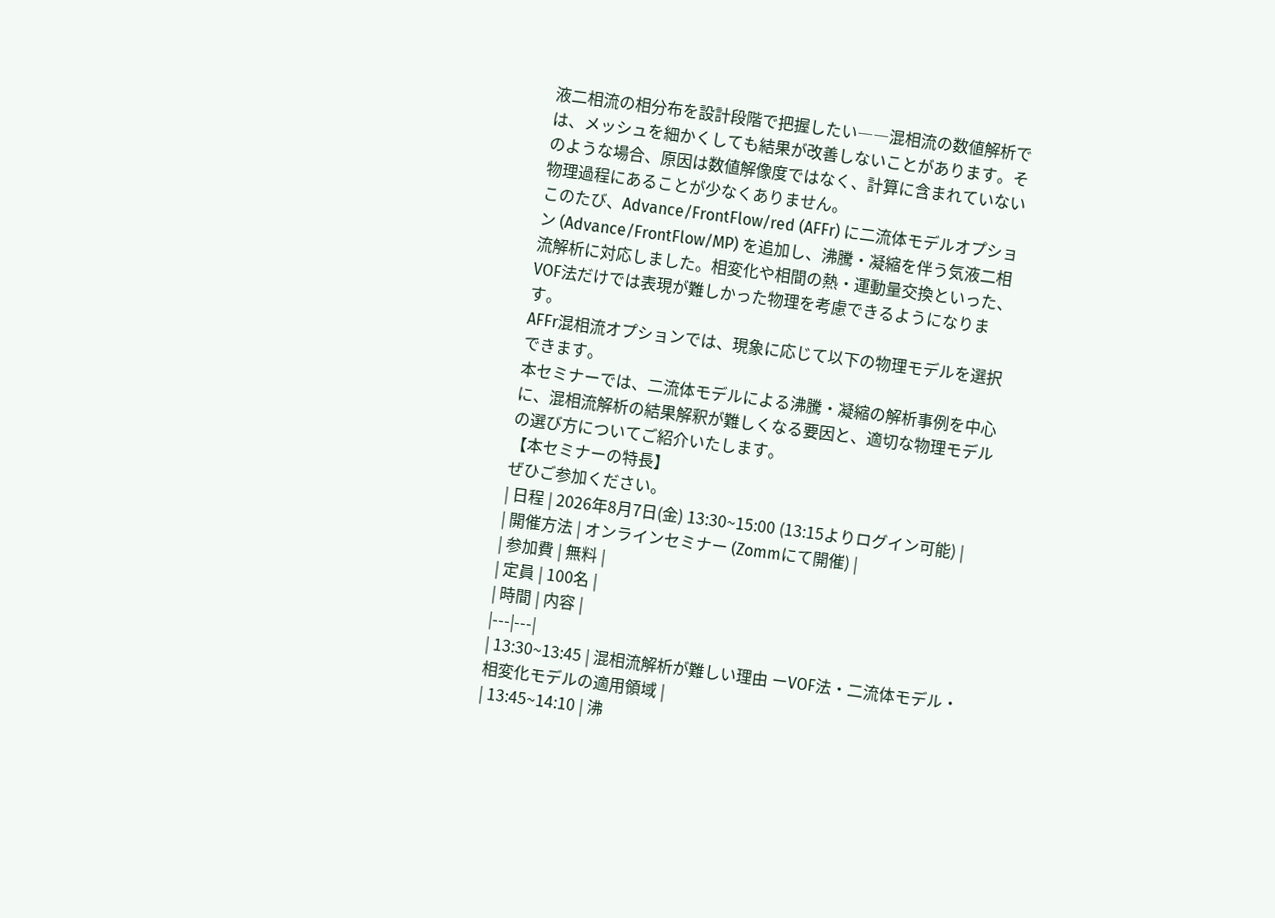液二相流の相分布を設計段階で把握したい――混相流の数値解析では、メッシュを細かくしても結果が改善しないことがあります。そのような場合、原因は数値解像度ではなく、計算に含まれていない物理過程にあることが少なくありません。
このたび、Advance/FrontFlow/red (AFFr) に二流体モデルオプション (Advance/FrontFlow/MP) を追加し、沸騰・凝縮を伴う気液二相流解析に対応しました。相変化や相間の熱・運動量交換といった、VOF法だけでは表現が難しかった物理を考慮できるようになります。
AFFr混相流オプションでは、現象に応じて以下の物理モデルを選択できます。
本セミナーでは、二流体モデルによる沸騰・凝縮の解析事例を中心に、混相流解析の結果解釈が難しくなる要因と、適切な物理モデルの選び方についてご紹介いたします。
【本セミナーの特長】
ぜひご参加ください。
| 日程 | 2026年8月7日(金) 13:30~15:00 (13:15よりログイン可能) |
| 開催方法 | オンラインセミナー (Zommにて開催) |
| 参加費 | 無料 |
| 定員 | 100名 |
| 時間 | 内容 |
|---|---|
| 13:30~13:45 | 混相流解析が難しい理由 ーVOF法・二流体モデル・相変化モデルの適用領域 |
| 13:45~14:10 | 沸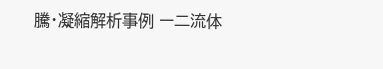騰・凝縮解析事例 ー二流体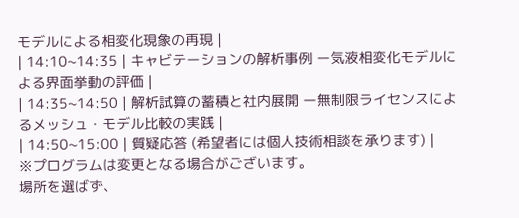モデルによる相変化現象の再現 |
| 14:10~14:35 | キャビテーションの解析事例 ー気液相変化モデルによる界面挙動の評価 |
| 14:35~14:50 | 解析試算の蓄積と社内展開 ー無制限ライセンスによるメッシュ・モデル比較の実践 |
| 14:50~15:00 | 質疑応答 (希望者には個人技術相談を承ります) |
※プログラムは変更となる場合がございます。
場所を選ばず、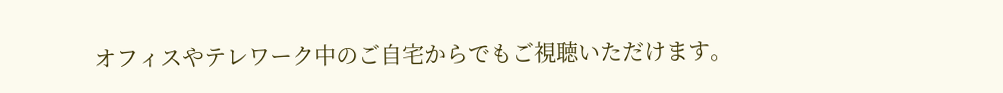オフィスやテレワーク中のご自宅からでもご視聴いただけます。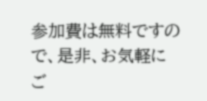参加費は無料ですので、是非、お気軽にご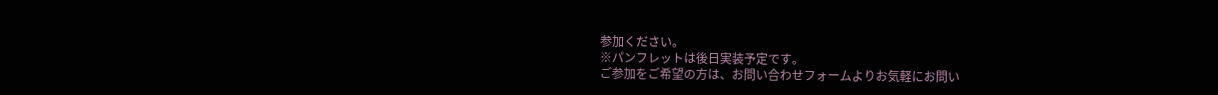参加ください。
※パンフレットは後日実装予定です。
ご参加をご希望の方は、お問い合わせフォームよりお気軽にお問い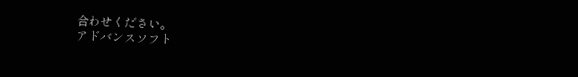合わせください。
アドバンスソフト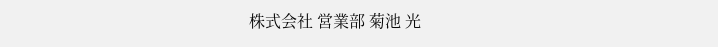株式会社 営業部 菊池 光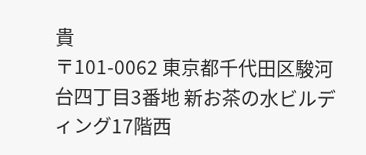貴
〒101-0062 東京都千代田区駿河台四丁目3番地 新お茶の水ビルディング17階西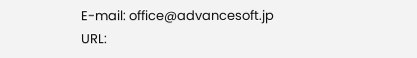E-mail: office@advancesoft.jp
URL: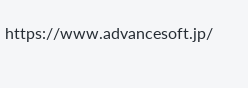https://www.advancesoft.jp/